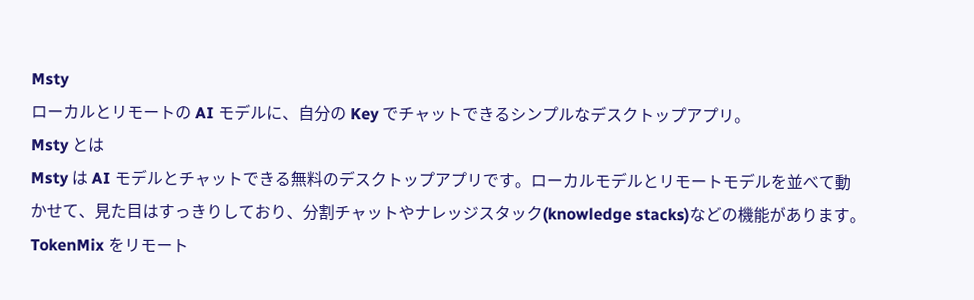Msty
ローカルとリモートの AI モデルに、自分の Key でチャットできるシンプルなデスクトップアプリ。
Msty とは
Msty は AI モデルとチャットできる無料のデスクトップアプリです。ローカルモデルとリモートモデルを並べて動かせて、見た目はすっきりしており、分割チャットやナレッジスタック(knowledge stacks)などの機能があります。TokenMix をリモート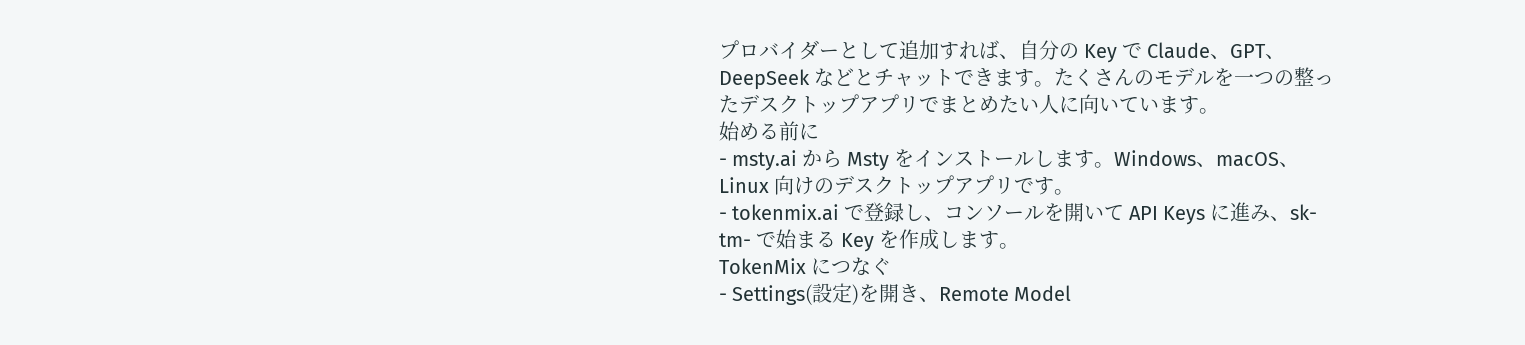プロバイダーとして追加すれば、自分の Key で Claude、GPT、DeepSeek などとチャットできます。たくさんのモデルを一つの整ったデスクトップアプリでまとめたい人に向いています。
始める前に
- msty.ai から Msty をインストールします。Windows、macOS、Linux 向けのデスクトップアプリです。
- tokenmix.ai で登録し、コンソールを開いて API Keys に進み、sk-tm- で始まる Key を作成します。
TokenMix につなぐ
- Settings(設定)を開き、Remote Model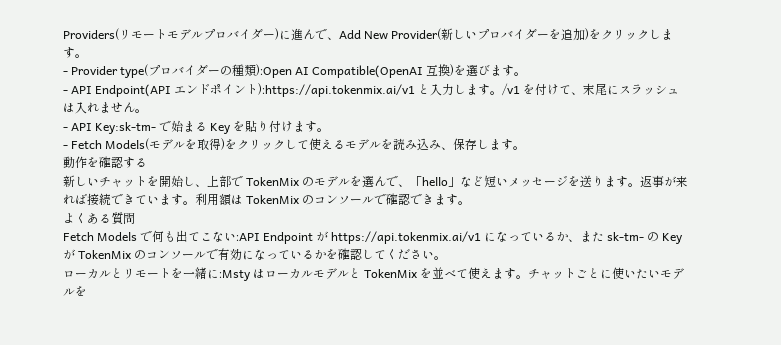Providers(リモートモデルプロバイダー)に進んで、Add New Provider(新しいプロバイダーを追加)をクリックします。
- Provider type(プロバイダーの種類):Open AI Compatible(OpenAI 互換)を選びます。
- API Endpoint(API エンドポイント):https://api.tokenmix.ai/v1 と入力します。/v1 を付けて、末尾にスラッシュは入れません。
- API Key:sk-tm- で始まる Key を貼り付けます。
- Fetch Models(モデルを取得)をクリックして使えるモデルを読み込み、保存します。
動作を確認する
新しいチャットを開始し、上部で TokenMix のモデルを選んで、「hello」など短いメッセージを送ります。返事が来れば接続できています。利用額は TokenMix のコンソールで確認できます。
よくある質問
Fetch Models で何も出てこない:API Endpoint が https://api.tokenmix.ai/v1 になっているか、また sk-tm- の Key が TokenMix のコンソールで有効になっているかを確認してください。
ローカルとリモートを一緒に:Msty はローカルモデルと TokenMix を並べて使えます。チャットごとに使いたいモデルを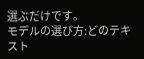選ぶだけです。
モデルの選び方:どのテキスト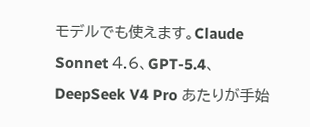モデルでも使えます。Claude Sonnet 4.6、GPT-5.4、DeepSeek V4 Pro あたりが手始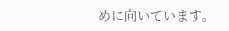めに向いています。